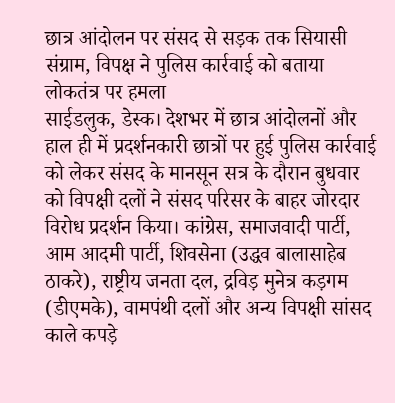छात्र आंदोलन पर संसद से सड़क तक सियासी संग्राम, विपक्ष ने पुलिस कार्रवाई को बताया लोकतंत्र पर हमला
साईडलुक, डेस्क। देशभर में छात्र आंदोलनों और हाल ही में प्रदर्शनकारी छात्रों पर हुई पुलिस कार्रवाई को लेकर संसद के मानसून सत्र के दौरान बुधवार को विपक्षी दलों ने संसद परिसर के बाहर जोरदार विरोध प्रदर्शन किया। कांग्रेस, समाजवादी पार्टी, आम आदमी पार्टी, शिवसेना (उद्धव बालासाहेब ठाकरे), राष्ट्रीय जनता दल, द्रविड़ मुनेत्र कड़गम (डीएमके), वामपंथी दलों और अन्य विपक्षी सांसद काले कपड़े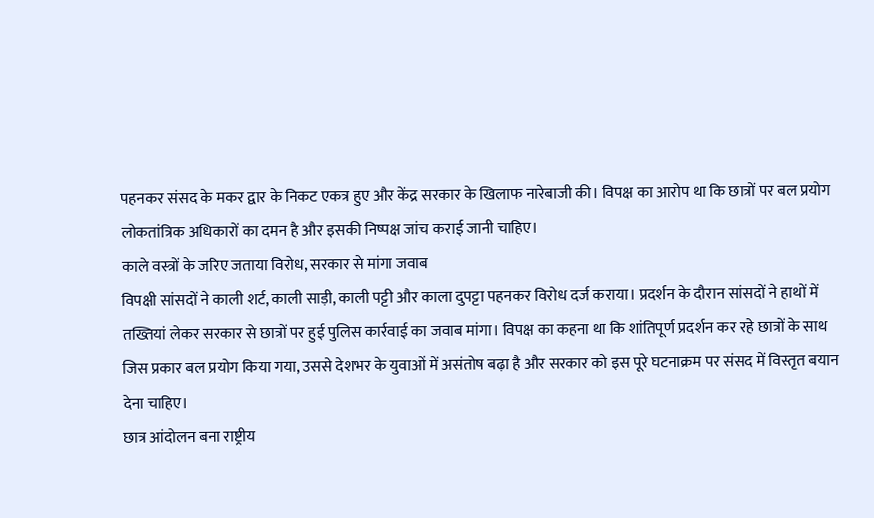पहनकर संसद के मकर द्वार के निकट एकत्र हुए और केंद्र सरकार के खिलाफ नारेबाजी की। विपक्ष का आरोप था कि छात्रों पर बल प्रयोग लोकतांत्रिक अधिकारों का दमन है और इसकी निष्पक्ष जांच कराई जानी चाहिए।
काले वस्त्रों के जरिए जताया विरोध, सरकार से मांगा जवाब
विपक्षी सांसदों ने काली शर्ट, काली साड़ी, काली पट्टी और काला दुपट्टा पहनकर विरोध दर्ज कराया। प्रदर्शन के दौरान सांसदों ने हाथों में तख्तियां लेकर सरकार से छात्रों पर हुई पुलिस कार्रवाई का जवाब मांगा। विपक्ष का कहना था कि शांतिपूर्ण प्रदर्शन कर रहे छात्रों के साथ जिस प्रकार बल प्रयोग किया गया, उससे देशभर के युवाओं में असंतोष बढ़ा है और सरकार को इस पूरे घटनाक्रम पर संसद में विस्तृत बयान देना चाहिए।
छात्र आंदोलन बना राष्ट्रीय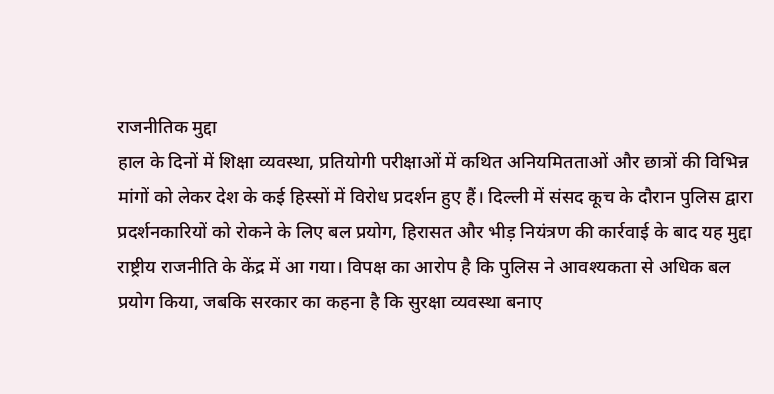राजनीतिक मुद्दा
हाल के दिनों में शिक्षा व्यवस्था, प्रतियोगी परीक्षाओं में कथित अनियमितताओं और छात्रों की विभिन्न मांगों को लेकर देश के कई हिस्सों में विरोध प्रदर्शन हुए हैं। दिल्ली में संसद कूच के दौरान पुलिस द्वारा प्रदर्शनकारियों को रोकने के लिए बल प्रयोग, हिरासत और भीड़ नियंत्रण की कार्रवाई के बाद यह मुद्दा राष्ट्रीय राजनीति के केंद्र में आ गया। विपक्ष का आरोप है कि पुलिस ने आवश्यकता से अधिक बल प्रयोग किया, जबकि सरकार का कहना है कि सुरक्षा व्यवस्था बनाए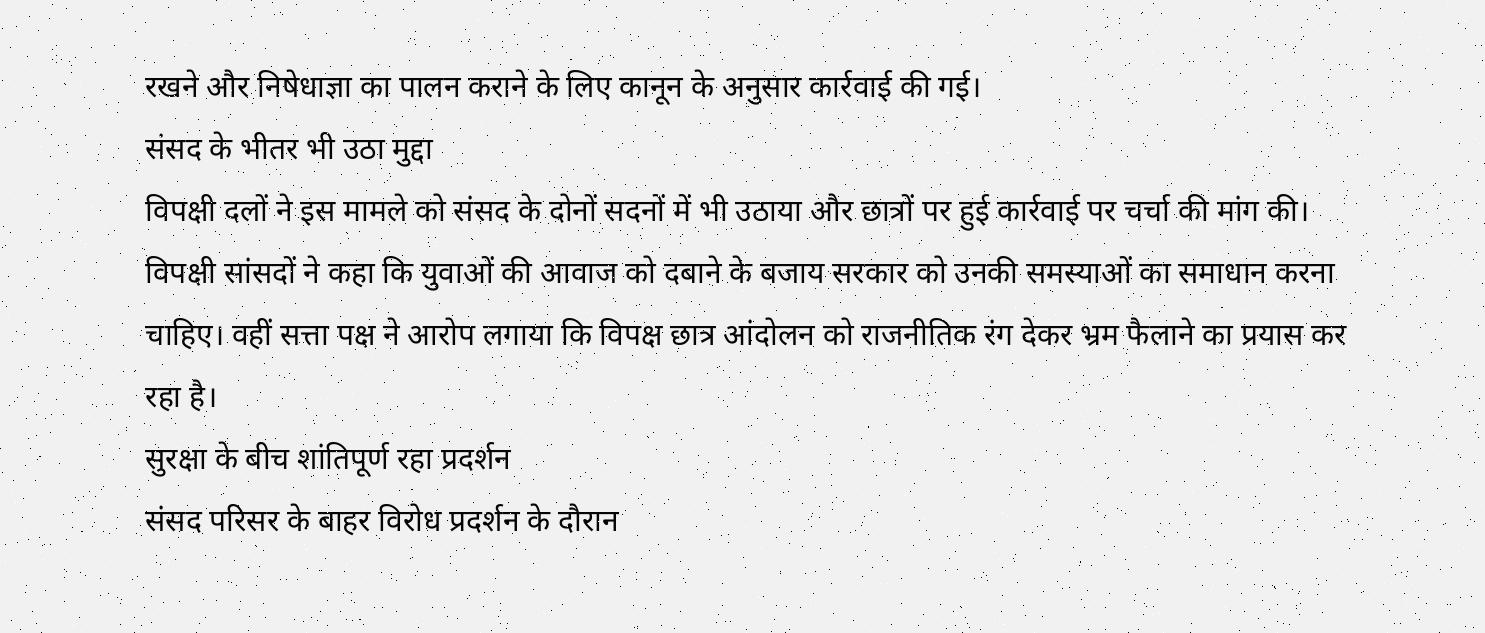रखने और निषेधाज्ञा का पालन कराने के लिए कानून के अनुसार कार्रवाई की गई।
संसद के भीतर भी उठा मुद्दा
विपक्षी दलों ने इस मामले को संसद के दोनों सदनों में भी उठाया और छात्रों पर हुई कार्रवाई पर चर्चा की मांग की। विपक्षी सांसदों ने कहा कि युवाओं की आवाज को दबाने के बजाय सरकार को उनकी समस्याओं का समाधान करना चाहिए। वहीं सत्ता पक्ष ने आरोप लगाया कि विपक्ष छात्र आंदोलन को राजनीतिक रंग देकर भ्रम फैलाने का प्रयास कर रहा है।
सुरक्षा के बीच शांतिपूर्ण रहा प्रदर्शन
संसद परिसर के बाहर विरोध प्रदर्शन के दौरान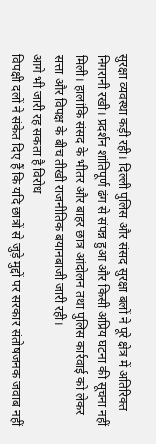सुरक्षा व्यवस्था कड़ी रही। दिल्ली पुलिस और संसद सुरक्षा बलों ने पूरे क्षेत्र में अतिरिक्त निगरानी रखी। प्रदर्शन शांतिपूर्ण ढंग से संपन्न हुआ और किसी अप्रिय घटना की सूचना नहीं मिली। हालांकि संसद के भीतर और बाहर छात्र आंदोलन तथा पुलिस कार्रवाई को लेकर सत्ता और विपक्ष के बीच तीखी राजनीतिक बयानबाजी जारी रही।
आगे भी जारी रह सकता है विरोध
विपक्षी दलों ने संकेत दिए हैं कि यदि छात्रों से जुड़े मुद्दों पर सरकार संतोषजनक जवाब नहीं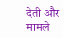देती और मामले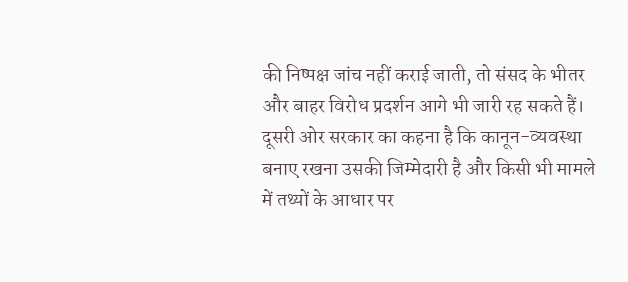की निष्पक्ष जांच नहीं कराई जाती, तो संसद के भीतर और बाहर विरोध प्रदर्शन आगे भी जारी रह सकते हैं। दूसरी ओर सरकार का कहना है कि कानून-व्यवस्था बनाए रखना उसकी जिम्मेदारी है और किसी भी मामले में तथ्यों के आधार पर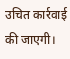उचित कार्रवाई की जाएगी।